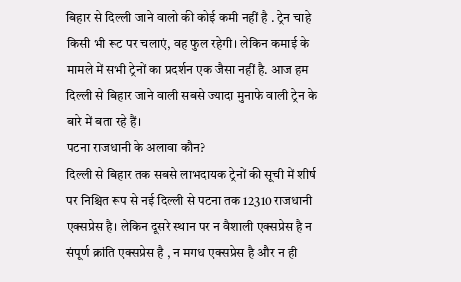बिहार से दिल्ली जाने वालो की कोई कमी नहीं है . ट्रेन चाहे किसी भी रूट पर चलाएं, वह फुल रहेगी। लेकिन कमाई के मामले में सभी ट्रेनों का प्रदर्शन एक जैसा नहीं है. आज हम दिल्ली से बिहार जाने वाली सबसे ज्यादा मुनाफे वाली ट्रेन के बारे में बता रहे हैं।
पटना राजधानी के अलावा कौन?
दिल्ली से बिहार तक सबसे लाभदायक ट्रेनों की सूची में शीर्ष पर निश्चित रूप से नई दिल्ली से पटना तक 12310 राजधानी एक्सप्रेस है। लेकिन दूसरे स्थान पर न वैशाली एक्सप्रेस है न संपूर्ण क्रांति एक्सप्रेस है , न मगध एक्सप्रेस है और न ही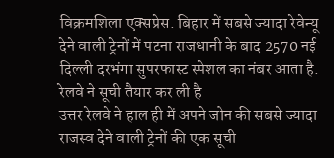विक्रमशिला एक्सप्रेस. बिहार में सबसे ज्यादा रेवेन्यू देने वाली ट्रेनों में पटना राजधानी के बाद 2570 नई दिल्ली दरभंगा सुपरफास्ट स्पेशल का नंबर आता है.
रेलवे ने सूची तैयार कर ली है
उत्तर रेलवे ने हाल ही में अपने जोन की सबसे ज्यादा राजस्व देने वाली ट्रेनों की एक सूची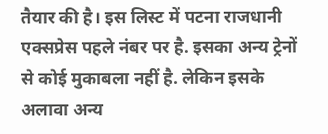तैयार की है। इस लिस्ट में पटना राजधानी एक्सप्रेस पहले नंबर पर है. इसका अन्य ट्रेनों से कोई मुकाबला नहीं है. लेकिन इसके अलावा अन्य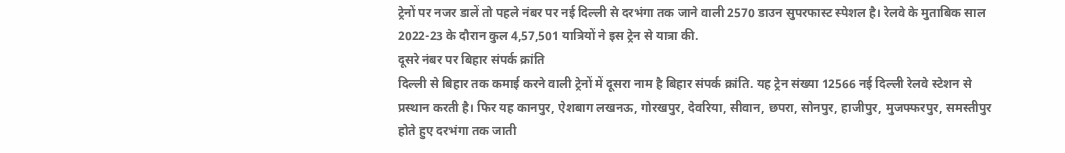ट्रेनों पर नजर डालें तो पहले नंबर पर नई दिल्ली से दरभंगा तक जाने वाली 2570 डाउन सुपरफास्ट स्पेशल है। रेलवे के मुताबिक साल 2022-23 के दौरान कुल 4,57,501 यात्रियों ने इस ट्रेन से यात्रा की.
दूसरे नंबर पर बिहार संपर्क क्रांति
दिल्ली से बिहार तक कमाई करने वाली ट्रेनों में दूसरा नाम है बिहार संपर्क क्रांति. यह ट्रेन संख्या 12566 नई दिल्ली रेलवे स्टेशन से प्रस्थान करती है। फिर यह कानपुर, ऐशबाग लखनऊ, गोरखपुर, देवरिया, सीवान, छपरा, सोनपुर, हाजीपुर, मुजफ्फरपुर, समस्तीपुर होते हुए दरभंगा तक जाती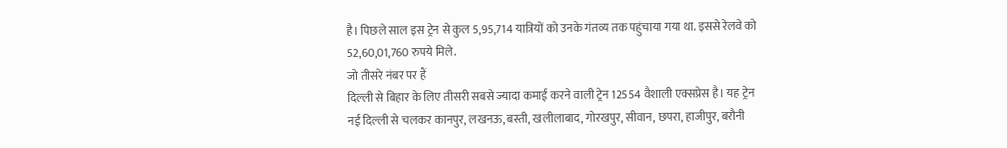है। पिछले साल इस ट्रेन से कुल 5,95,714 यात्रियों को उनके गंतव्य तक पहुंचाया गया था. इससे रेलवे को 52,60,01,760 रुपये मिले.
जो तीसरे नंबर पर हैं
दिल्ली से बिहार के लिए तीसरी सबसे ज्यादा कमाई करने वाली ट्रेन 12554 वैशाली एक्सप्रेस है। यह ट्रेन नई दिल्ली से चलकर कानपुर, लखनऊ, बस्ती, खलीलाबाद, गोरखपुर, सीवान, छपरा, हाजीपुर, बरौनी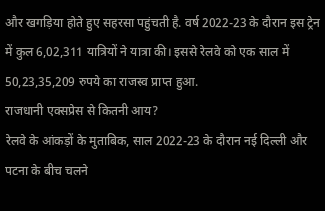और खगड़िया होते हुए सहरसा पहुंचती है. वर्ष 2022-23 के दौरान इस ट्रेन में कुल 6,02,311 यात्रियों ने यात्रा की। इससे रेलवे को एक साल में 50,23,35,209 रुपये का राजस्व प्राप्त हुआ.
राजधानी एक्सप्रेस से कितनी आय?
रेलवे के आंकड़ों के मुताबिक, साल 2022-23 के दौरान नई दिल्ली और पटना के बीच चलने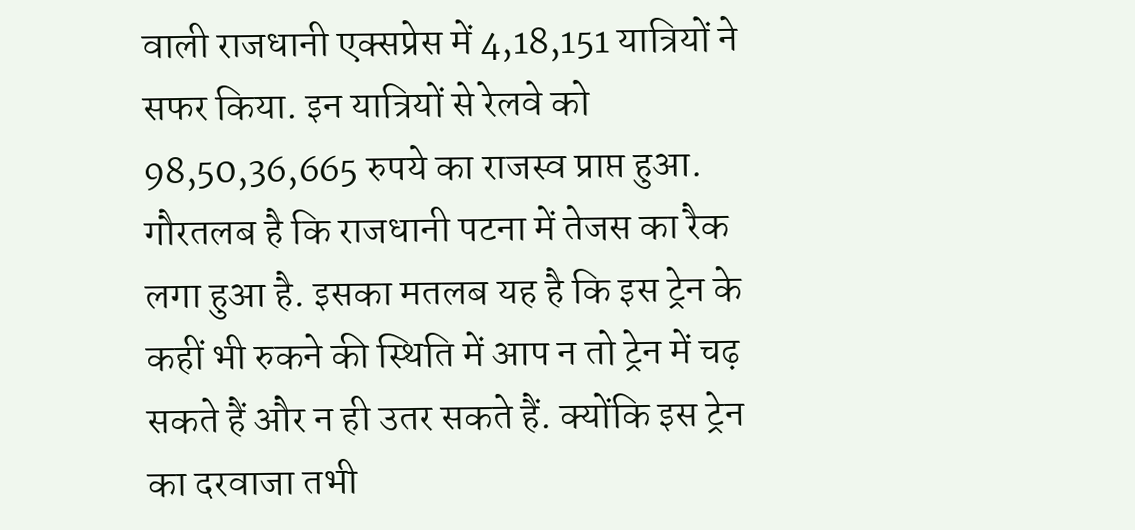वाली राजधानी एक्सप्रेस में 4,18,151 यात्रियों ने सफर किया. इन यात्रियों से रेलवे को 98,50,36,665 रुपये का राजस्व प्राप्त हुआ. गौरतलब है कि राजधानी पटना में तेजस का रैक लगा हुआ है. इसका मतलब यह है कि इस ट्रेन के कहीं भी रुकने की स्थिति में आप न तो ट्रेन में चढ़ सकते हैं और न ही उतर सकते हैं. क्योंकि इस ट्रेन का दरवाजा तभी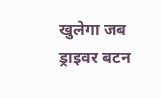खुलेगा जब ड्राइवर बटन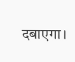दबाएगा।